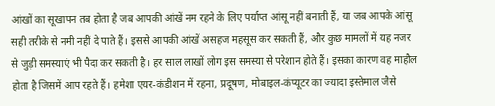आंखों का सूखापन तब होता है जब आपकी आंखें नम रहने के लिए पर्याप्त आंसू नहीं बनाती हैं, या जब आपके आंसू सही तरीके से नमी नहीं दे पाते हैं। इससे आपकी आंखें असहज महसूस कर सकती हैं, और कुछ मामलों में यह नजर से जुड़ी समस्याएं भी पैदा कर सकती है। हर साल लाखों लोग इस समस्या से परेशान होते हैं। इसका कारण वह माहौल होता है जिसमें आप रहते हैं। हमेशा एयर-कंडीशन में रहना, प्रदूषण, मोबाइल-कंप्यूटर का ज्यादा इस्तेमाल जैसे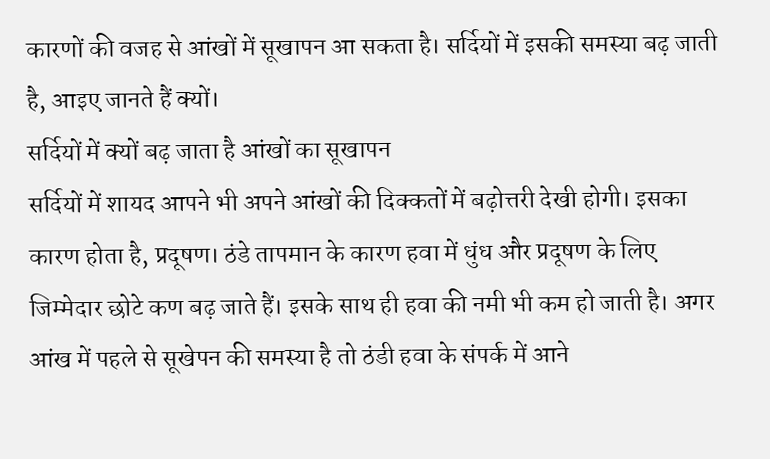कारणों की वजह से आंखों में सूखापन आ सकता है। सर्दियों में इसकी समस्या बढ़ जाती है, आइए जानते हैं क्यों।
सर्दियों में क्यों बढ़ जाता है आंखों का सूखापन
सर्दियों में शायद आपने भी अपने आंखों की दिक्कतों में बढ़ोत्तरी देखी होगी। इसका कारण होता है, प्रदूषण। ठंडे तापमान के कारण हवा में धुंध और प्रदूषण के लिए जिम्मेदार छोटे कण बढ़ जाते हैं। इसके साथ ही हवा की नमी भी कम हो जाती है। अगर आंख में पहले से सूखेपन की समस्या है तो ठंडी हवा के संपर्क में आने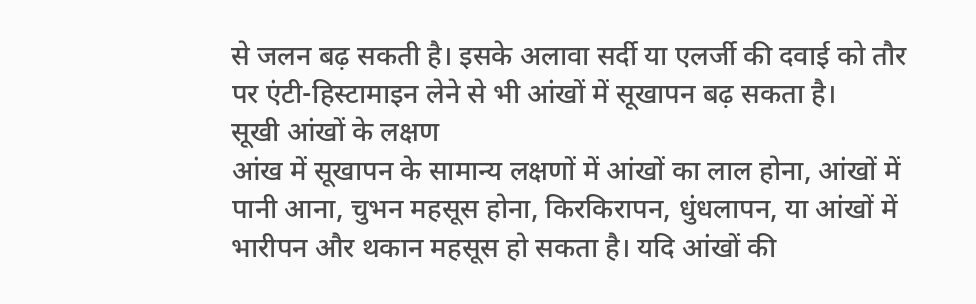से जलन बढ़ सकती है। इसके अलावा सर्दी या एलर्जी की दवाई को तौर पर एंटी-हिस्टामाइन लेने से भी आंखों में सूखापन बढ़ सकता है।
सूखी आंखों के लक्षण
आंख में सूखापन के सामान्य लक्षणों में आंखों का लाल होना, आंखों में पानी आना, चुभन महसूस होना, किरकिरापन, धुंधलापन, या आंखों में भारीपन और थकान महसूस हो सकता है। यदि आंखों की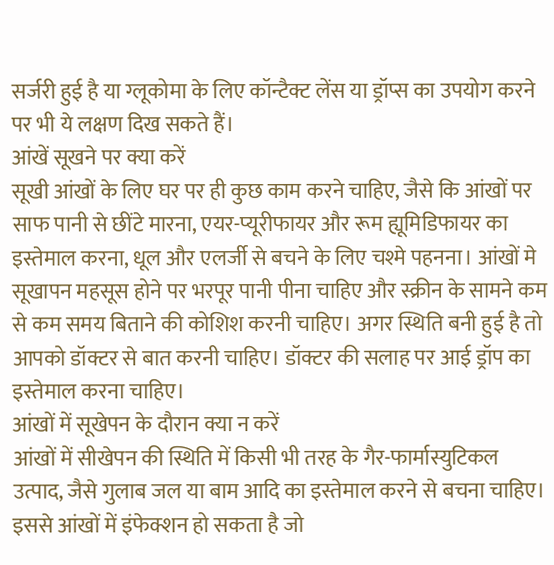सर्जरी हुई है या ग्लूकोमा के लिए कॉन्टैक्ट लेंस या ड्रॉप्स का उपयोग करने पर भी ये लक्षण दिख सकते हैं।
आंखें सूखने पर क्या करें
सूखी आंखों के लिए घर पर ही कुछ काम करने चाहिए, जैसे कि आंखों पर साफ पानी से छींटे मारना, एयर-प्यूरीफायर और रूम ह्यूमिडिफायर का इस्तेमाल करना, धूल और एलर्जी से बचने के लिए चश्मे पहनना। आंखों मे सूखापन महसूस होने पर भरपूर पानी पीना चाहिए और स्क्रीन के सामने कम से कम समय बिताने की कोशिश करनी चाहिए। अगर स्थिति बनी हुई है तो आपको डॉक्टर से बात करनी चाहिए। डॉक्टर की सलाह पर आई ड्रॉप का इस्तेमाल करना चाहिए।
आंखों में सूखेपन के दौरान क्या न करें
आंखों में सीखेपन की स्थिति में किसी भी तरह के गैर-फार्मास्युटिकल उत्पाद, जैसे गुलाब जल या बाम आदि का इस्तेमाल करने से बचना चाहिए। इससे आंखों में इंफेक्शन हो सकता है जो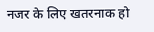नजर के लिए खतरनाक हो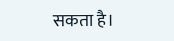सकता है।